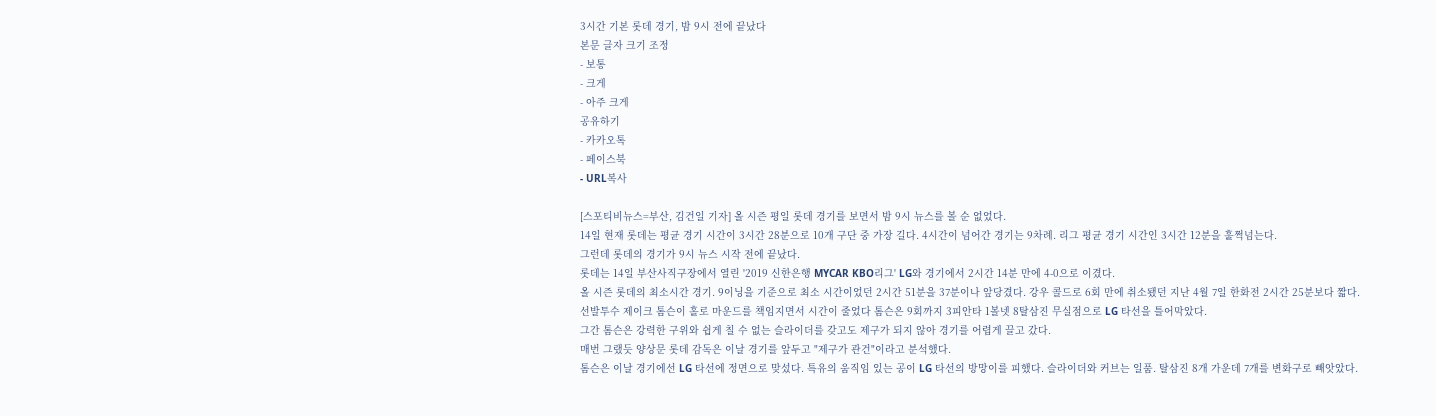3시간 기본 롯데 경기, 밤 9시 전에 끝났다
본문 글자 크기 조정
- 보통
- 크게
- 아주 크게
공유하기
- 카카오톡
- 페이스북
- URL복사

[스포티비뉴스=부산, 김건일 기자] 올 시즌 평일 롯데 경기를 보면서 밤 9시 뉴스를 볼 순 없었다.
14일 현재 롯데는 평균 경기 시간이 3시간 28분으로 10개 구단 중 가장 길다. 4시간이 넘어간 경기는 9차례. 리그 평균 경기 시간인 3시간 12분을 훌쩍넘는다.
그런데 롯데의 경기가 9시 뉴스 시작 전에 끝났다.
롯데는 14일 부산사직구장에서 열린 '2019 신한은행 MYCAR KBO리그' LG와 경기에서 2시간 14분 만에 4-0으로 이겼다.
올 시즌 롯데의 최소시간 경기. 9이닝을 기준으로 최소 시간이었던 2시간 51분을 37분이나 앞당겼다. 강우 콜드로 6회 만에 취소됐던 지난 4월 7일 한화전 2시간 25분보다 짧다.
선발투수 제이크 톰슨이 홀로 마운드를 책임지면서 시간이 줄었다 톰슨은 9회까지 3피안타 1볼넷 8탈삼진 무실점으로 LG 타선을 틀어막았다.
그간 톰슨은 강력한 구위와 쉽게 칠 수 없는 슬라이더를 갖고도 제구가 되지 않아 경기를 어렵게 끌고 갔다.
매번 그랬듯 양상문 롯데 감독은 이날 경기를 앞두고 "제구가 관건"이라고 분석했다.
톰슨은 이날 경기에선 LG 타선에 정면으로 맞섰다. 특유의 움직임 있는 공이 LG 타선의 방망이를 피했다. 슬라이더와 커브는 일품. 탈삼진 8개 가운데 7개를 변화구로 빼앗았다.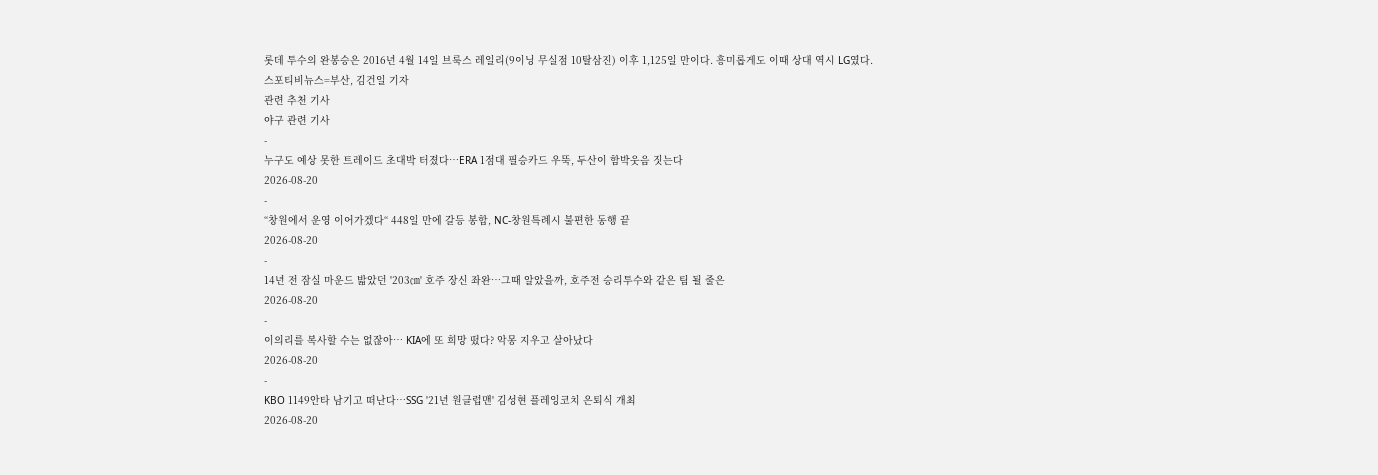롯데 투수의 완봉승은 2016년 4월 14일 브룩스 레일리(9이닝 무실점 10탈삼진) 이후 1,125일 만이다. 흥미롭게도 이때 상대 역시 LG였다.
스포티비뉴스=부산, 김건일 기자
관련 추천 기사
야구 관련 기사
-
누구도 예상 못한 트레이드 초대박 터졌다…ERA 1점대 필승카드 우뚝, 두산이 함박웃음 짓는다
2026-08-20
-
“창원에서 운영 이어가겠다“ 448일 만에 갈등 봉합, NC-창원특례시 불편한 동행 끝
2026-08-20
-
14년 전 잠실 마운드 밟았던 '203㎝' 호주 장신 좌완…그때 알았을까, 호주전 승리투수와 같은 팀 될 줄은
2026-08-20
-
이의리를 복사할 수는 없잖아… KIA에 또 희망 떴다? 악몽 지우고 살아났다
2026-08-20
-
KBO 1149안타 남기고 떠난다…SSG '21년 원클럽맨' 김성현 플레잉코치 은퇴식 개최
2026-08-20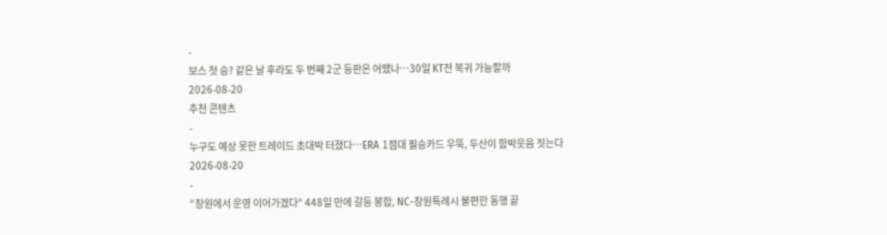-
보스 첫 승? 같은 날 후라도 두 번째 2군 등판은 어땠나…30일 KT전 복귀 가능할까
2026-08-20
추천 콘텐츠
-
누구도 예상 못한 트레이드 초대박 터졌다…ERA 1점대 필승카드 우뚝, 두산이 함박웃음 짓는다
2026-08-20
-
“창원에서 운영 이어가겠다“ 448일 만에 갈등 봉합, NC-창원특례시 불편한 동행 끝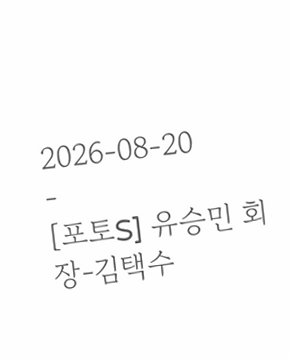2026-08-20
-
[포토S] 유승민 회장-김택수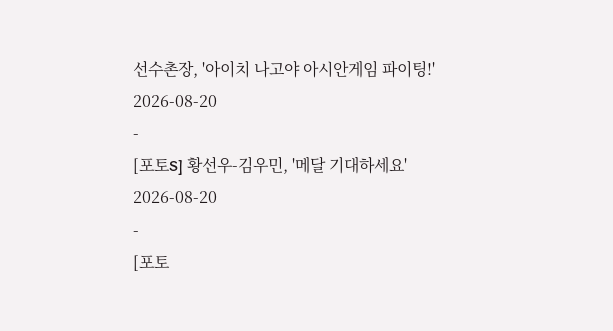선수촌장, '아이치 나고야 아시안게임 파이팅!'
2026-08-20
-
[포토S] 황선우-김우민, '메달 기대하세요'
2026-08-20
-
[포토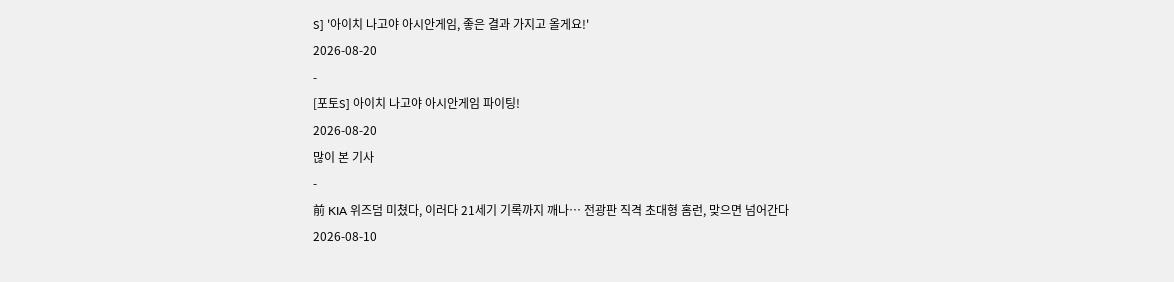S] '아이치 나고야 아시안게임, 좋은 결과 가지고 올게요!'
2026-08-20
-
[포토S] 아이치 나고야 아시안게임 파이팅!
2026-08-20
많이 본 기사
-
前 KIA 위즈덤 미쳤다, 이러다 21세기 기록까지 깨나… 전광판 직격 초대형 홈런, 맞으면 넘어간다
2026-08-10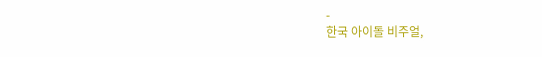-
한국 아이돌 비주얼,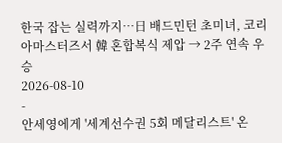한국 잡는 실력까지…日 배드민턴 초미녀, 코리아마스터즈서 韓 혼합복식 제압 → 2주 연속 우승
2026-08-10
-
안세영에게 '세계선수권 5회 메달리스트' 온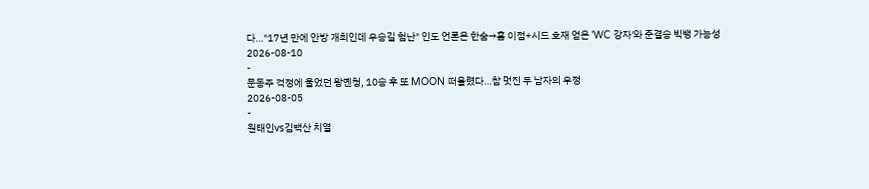다…"17년 만에 안방 개최인데 우승길 험난" 인도 언론은 한숨→홈 이점+시드 호재 얻은 'WC 강자'와 준결승 빅뱅 가능성
2026-08-10
-
문동주 걱정에 울었던 왕옌청, 10승 후 또 MOON 떠올렸다…참 멋진 두 남자의 우정
2026-08-05
-
원태인vs김백산 치열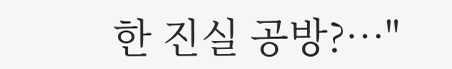한 진실 공방?…"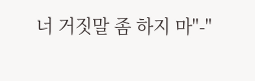너 거짓말 좀 하지 마"-"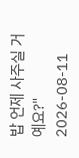밥 언제 사주실 거예요?"
2026-08-11